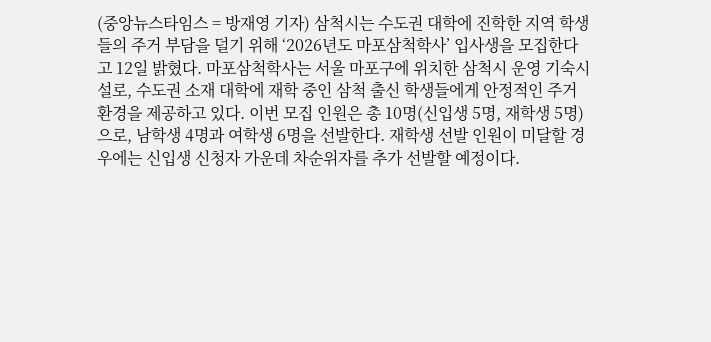(중앙뉴스타임스 = 방재영 기자) 삼척시는 수도권 대학에 진학한 지역 학생들의 주거 부담을 덜기 위해 ‘2026년도 마포삼척학사’ 입사생을 모집한다고 12일 밝혔다. 마포삼척학사는 서울 마포구에 위치한 삼척시 운영 기숙시설로, 수도권 소재 대학에 재학 중인 삼척 출신 학생들에게 안정적인 주거 환경을 제공하고 있다. 이번 모집 인원은 총 10명(신입생 5명, 재학생 5명)으로, 남학생 4명과 여학생 6명을 선발한다. 재학생 선발 인원이 미달할 경우에는 신입생 신청자 가운데 차순위자를 추가 선발할 예정이다.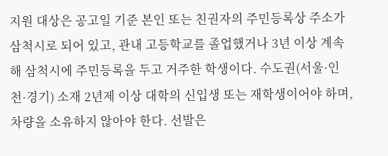지원 대상은 공고일 기준 본인 또는 친권자의 주민등록상 주소가 삼척시로 되어 있고, 관내 고등학교를 졸업했거나 3년 이상 계속해 삼척시에 주민등록을 두고 거주한 학생이다. 수도권(서울·인천·경기) 소재 2년제 이상 대학의 신입생 또는 재학생이어야 하며, 차량을 소유하지 않아야 한다. 선발은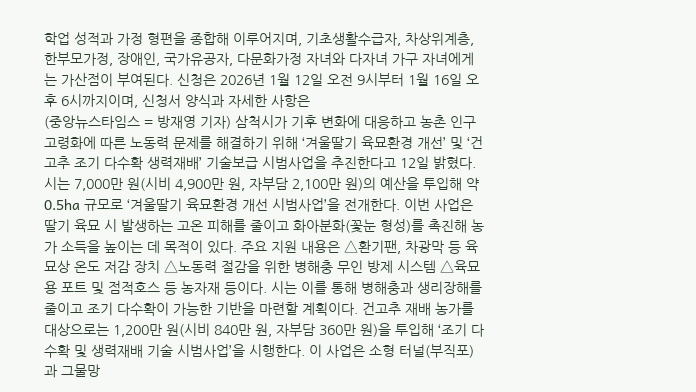학업 성적과 가정 형편을 종합해 이루어지며, 기초생활수급자, 차상위계층, 한부모가정, 장애인, 국가유공자, 다문화가정 자녀와 다자녀 가구 자녀에게는 가산점이 부여된다. 신청은 2026년 1월 12일 오전 9시부터 1월 16일 오후 6시까지이며, 신청서 양식과 자세한 사항은
(중앙뉴스타임스 = 방재영 기자) 삼척시가 기후 변화에 대응하고 농촌 인구 고령화에 따른 노동력 문제를 해결하기 위해 ‘겨울딸기 육묘환경 개선’ 및 ‘건고추 조기 다수확 생력재배’ 기술보급 시범사업을 추진한다고 12일 밝혔다. 시는 7,000만 원(시비 4,900만 원, 자부담 2,100만 원)의 예산을 투입해 약 0.5ha 규모로 ‘겨울딸기 육묘환경 개선 시범사업’을 전개한다. 이번 사업은 딸기 육묘 시 발생하는 고온 피해를 줄이고 화아분화(꽃눈 형성)를 촉진해 농가 소득을 높이는 데 목적이 있다. 주요 지원 내용은 △환기팬, 차광막 등 육묘상 온도 저감 장치 △노동력 절감을 위한 병해충 무인 방제 시스템 △육묘용 포트 및 점적호스 등 농자재 등이다. 시는 이를 통해 병해충과 생리장해를 줄이고 조기 다수확이 가능한 기반을 마련할 계획이다. 건고추 재배 농가를 대상으로는 1,200만 원(시비 840만 원, 자부담 360만 원)을 투입해 ‘조기 다수확 및 생력재배 기술 시범사업’을 시행한다. 이 사업은 소형 터널(부직포)과 그물망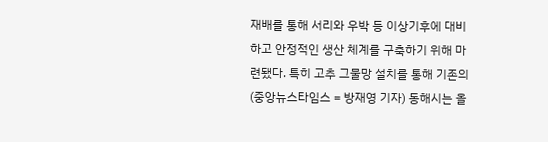재배를 통해 서리와 우박 등 이상기후에 대비하고 안정적인 생산 체계를 구축하기 위해 마련됐다. 특히 고추 그물망 설치를 통해 기존의
(중앙뉴스타임스 = 방재영 기자) 동해시는 올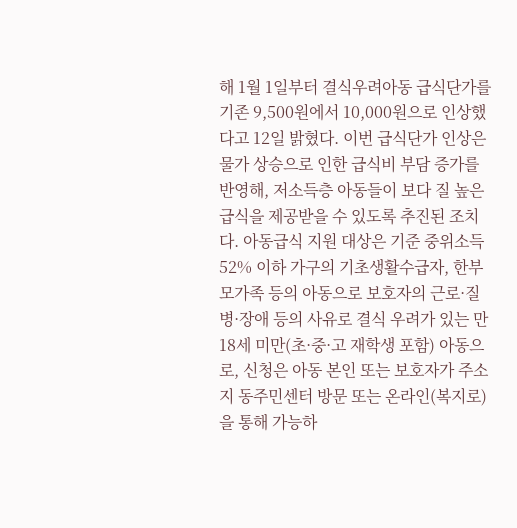해 1월 1일부터 결식우려아동 급식단가를 기존 9,500원에서 10,000원으로 인상했다고 12일 밝혔다. 이번 급식단가 인상은 물가 상승으로 인한 급식비 부담 증가를 반영해, 저소득층 아동들이 보다 질 높은 급식을 제공받을 수 있도록 추진된 조치다. 아동급식 지원 대상은 기준 중위소득 52% 이하 가구의 기초생활수급자, 한부모가족 등의 아동으로 보호자의 근로·질병·장애 등의 사유로 결식 우려가 있는 만 18세 미만(초·중·고 재학생 포함) 아동으로, 신청은 아동 본인 또는 보호자가 주소지 동주민센터 방문 또는 온라인(복지로)을 통해 가능하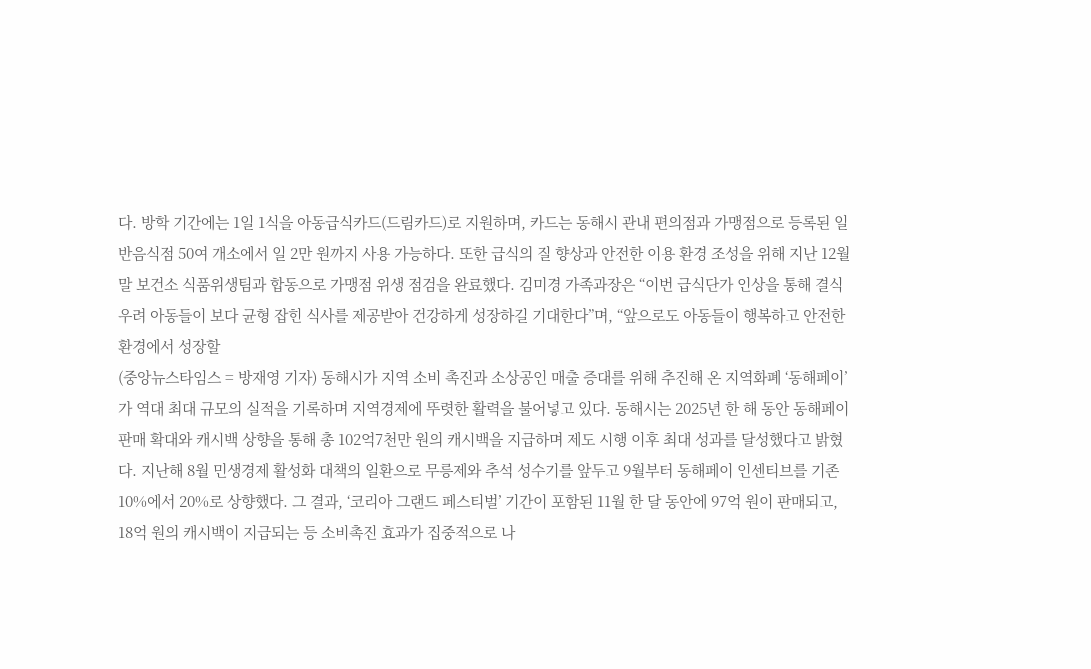다. 방학 기간에는 1일 1식을 아동급식카드(드림카드)로 지원하며, 카드는 동해시 관내 편의점과 가맹점으로 등록된 일반음식점 50여 개소에서 일 2만 원까지 사용 가능하다. 또한 급식의 질 향상과 안전한 이용 환경 조성을 위해 지난 12월 말 보건소 식품위생팀과 합동으로 가맹점 위생 점검을 완료했다. 김미경 가족과장은 “이번 급식단가 인상을 통해 결식 우려 아동들이 보다 균형 잡힌 식사를 제공받아 건강하게 성장하길 기대한다”며, “앞으로도 아동들이 행복하고 안전한 환경에서 성장할
(중앙뉴스타임스 = 방재영 기자) 동해시가 지역 소비 촉진과 소상공인 매출 증대를 위해 추진해 온 지역화폐 ‘동해페이’가 역대 최대 규모의 실적을 기록하며 지역경제에 뚜렷한 활력을 불어넣고 있다. 동해시는 2025년 한 해 동안 동해페이 판매 확대와 캐시백 상향을 통해 총 102억7천만 원의 캐시백을 지급하며 제도 시행 이후 최대 성과를 달성했다고 밝혔다. 지난해 8월 민생경제 활성화 대책의 일환으로 무릉제와 추석 성수기를 앞두고 9월부터 동해페이 인센티브를 기존 10%에서 20%로 상향했다. 그 결과, ‘코리아 그랜드 페스티벌’ 기간이 포함된 11월 한 달 동안에 97억 원이 판매되고, 18억 원의 캐시백이 지급되는 등 소비촉진 효과가 집중적으로 나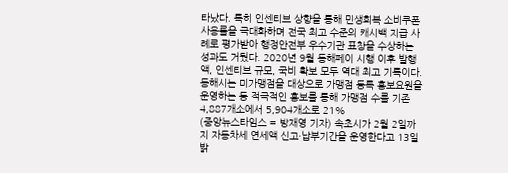타났다. 특히 인센티브 상향을 통해 민생회복 소비쿠폰 사용률을 극대화하며 전국 최고 수준의 캐시백 지급 사례로 평가받아 행정안전부 우수기관 표창을 수상하는 성과도 거뒀다. 2020년 9월 동해페이 시행 이후 발행액, 인센티브 규모, 국비 확보 모두 역대 최고 기록이다. 동해시는 미가맹점을 대상으로 가맹점 등록 홍보요원을 운영하는 등 적극적인 홍보를 통해 가맹점 수를 기존 4,887개소에서 5,904개소로 21%
(중앙뉴스타임스 = 방재영 기자) 속초시가 2월 2일까지 자동차세 연세액 신고·납부기간을 운영한다고 13일 밝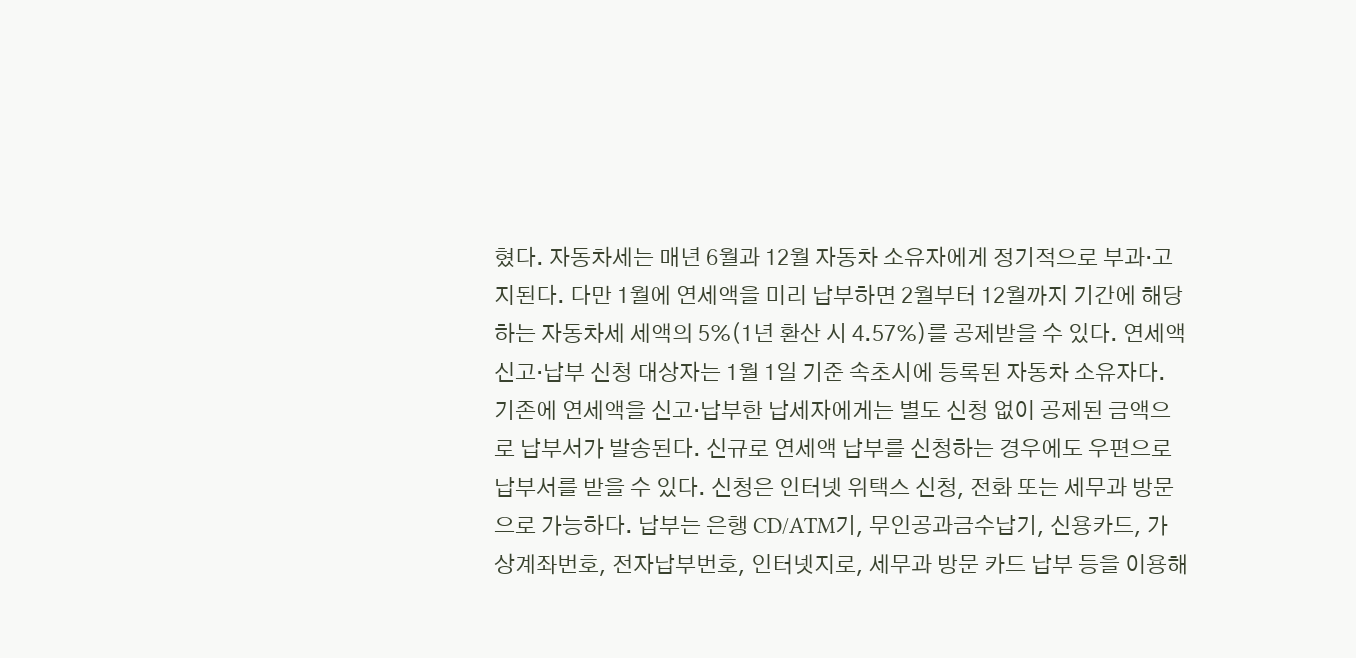혔다. 자동차세는 매년 6월과 12월 자동차 소유자에게 정기적으로 부과·고지된다. 다만 1월에 연세액을 미리 납부하면 2월부터 12월까지 기간에 해당하는 자동차세 세액의 5%(1년 환산 시 4.57%)를 공제받을 수 있다. 연세액 신고·납부 신청 대상자는 1월 1일 기준 속초시에 등록된 자동차 소유자다. 기존에 연세액을 신고·납부한 납세자에게는 별도 신청 없이 공제된 금액으로 납부서가 발송된다. 신규로 연세액 납부를 신청하는 경우에도 우편으로 납부서를 받을 수 있다. 신청은 인터넷 위택스 신청, 전화 또는 세무과 방문으로 가능하다. 납부는 은행 CD/ATM기, 무인공과금수납기, 신용카드, 가상계좌번호, 전자납부번호, 인터넷지로, 세무과 방문 카드 납부 등을 이용해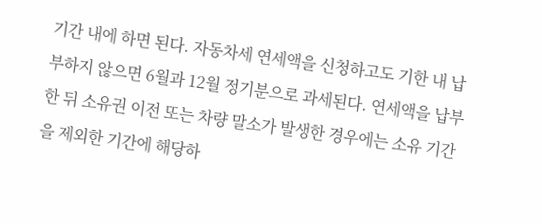기간 내에 하면 된다. 자동차세 연세액을 신청하고도 기한 내 납부하지 않으면 6월과 12월 정기분으로 과세된다. 연세액을 납부한 뒤 소유권 이전 또는 차량 말소가 발생한 경우에는 소유 기간을 제외한 기간에 해당하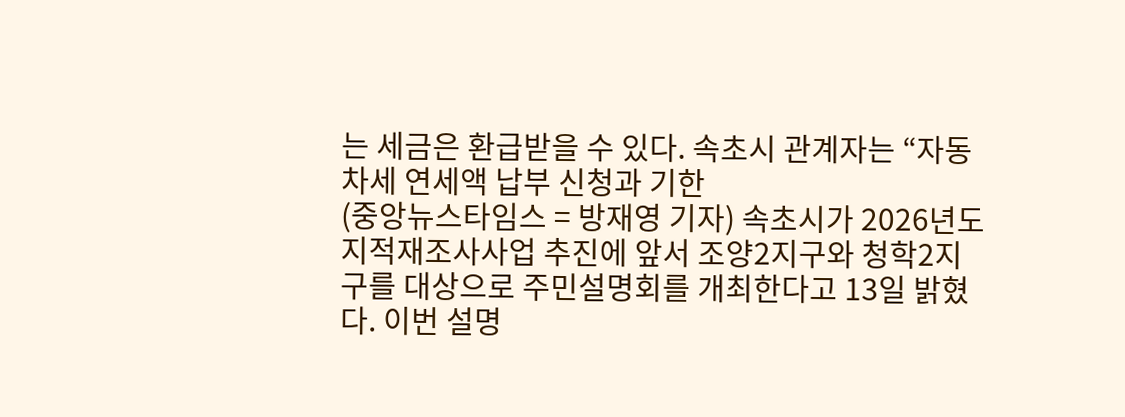는 세금은 환급받을 수 있다. 속초시 관계자는 “자동차세 연세액 납부 신청과 기한
(중앙뉴스타임스 = 방재영 기자) 속초시가 2026년도 지적재조사사업 추진에 앞서 조양2지구와 청학2지구를 대상으로 주민설명회를 개최한다고 13일 밝혔다. 이번 설명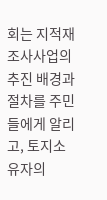회는 지적재조사사업의 추진 배경과 절차를 주민들에게 알리고, 토지소유자의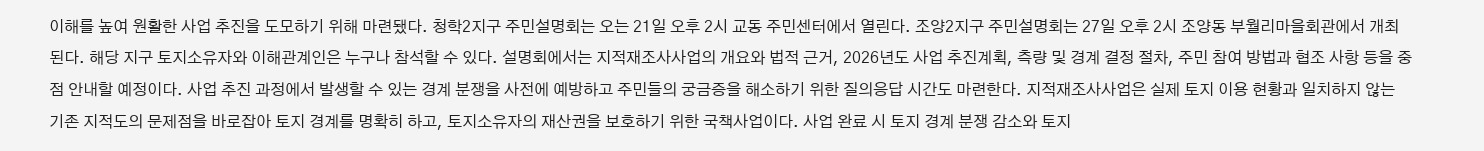이해를 높여 원활한 사업 추진을 도모하기 위해 마련됐다. 청학2지구 주민설명회는 오는 21일 오후 2시 교동 주민센터에서 열린다. 조양2지구 주민설명회는 27일 오후 2시 조양동 부월리마을회관에서 개최된다. 해당 지구 토지소유자와 이해관계인은 누구나 참석할 수 있다. 설명회에서는 지적재조사사업의 개요와 법적 근거, 2026년도 사업 추진계획, 측량 및 경계 결정 절차, 주민 참여 방법과 협조 사항 등을 중점 안내할 예정이다. 사업 추진 과정에서 발생할 수 있는 경계 분쟁을 사전에 예방하고 주민들의 궁금증을 해소하기 위한 질의응답 시간도 마련한다. 지적재조사사업은 실제 토지 이용 현황과 일치하지 않는 기존 지적도의 문제점을 바로잡아 토지 경계를 명확히 하고, 토지소유자의 재산권을 보호하기 위한 국책사업이다. 사업 완료 시 토지 경계 분쟁 감소와 토지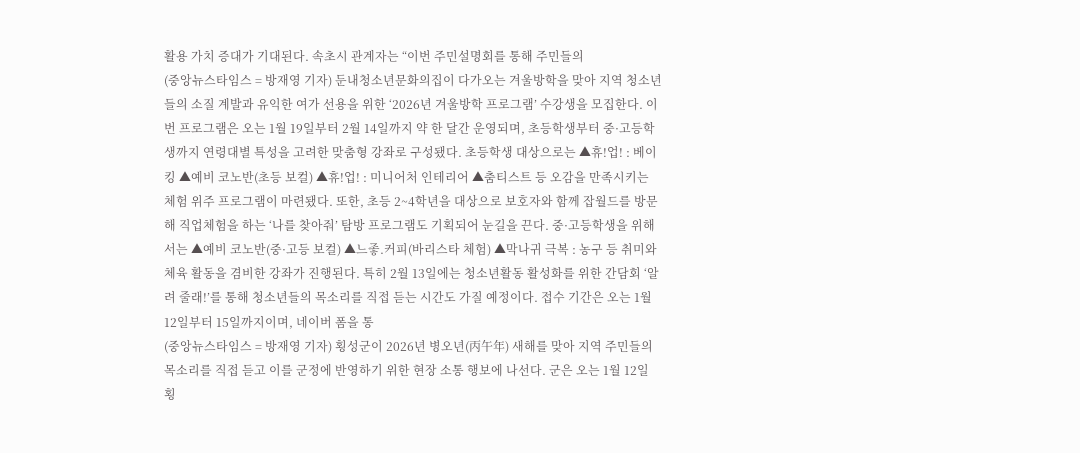활용 가치 증대가 기대된다. 속초시 관계자는 “이번 주민설명회를 통해 주민들의
(중앙뉴스타임스 = 방재영 기자) 둔내청소년문화의집이 다가오는 겨울방학을 맞아 지역 청소년들의 소질 계발과 유익한 여가 선용을 위한 ‘2026년 겨울방학 프로그램’ 수강생을 모집한다. 이번 프로그램은 오는 1월 19일부터 2월 14일까지 약 한 달간 운영되며, 초등학생부터 중·고등학생까지 연령대별 특성을 고려한 맞춤형 강좌로 구성됐다. 초등학생 대상으로는 ▲휴!업! : 베이킹 ▲예비 코노반(초등 보컬) ▲휴!업! : 미니어처 인테리어 ▲춤티스트 등 오감을 만족시키는 체험 위주 프로그램이 마련됐다. 또한, 초등 2~4학년을 대상으로 보호자와 함께 잡월드를 방문해 직업체험을 하는 ‘나를 찾아줘’ 탐방 프로그램도 기획되어 눈길을 끈다. 중·고등학생을 위해서는 ▲예비 코노반(중·고등 보컬) ▲느좋.커피(바리스타 체험) ▲막나귀 극복 : 농구 등 취미와 체육 활동을 겸비한 강좌가 진행된다. 특히 2월 13일에는 청소년활동 활성화를 위한 간담회 ‘알려 줄래!’를 통해 청소년들의 목소리를 직접 듣는 시간도 가질 예정이다. 접수 기간은 오는 1월 12일부터 15일까지이며, 네이버 폼을 통
(중앙뉴스타임스 = 방재영 기자) 횡성군이 2026년 병오년(丙午年) 새해를 맞아 지역 주민들의 목소리를 직접 듣고 이를 군정에 반영하기 위한 현장 소통 행보에 나선다. 군은 오는 1월 12일 횡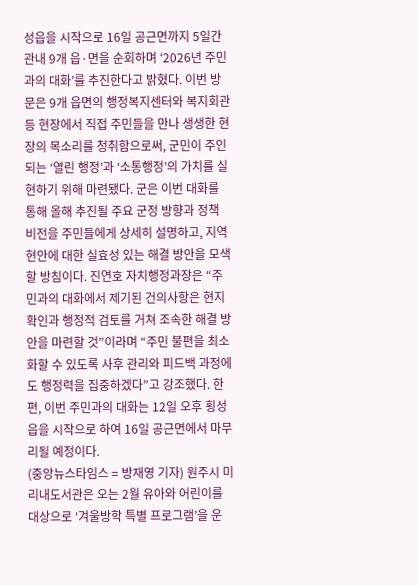성읍을 시작으로 16일 공근면까지 5일간 관내 9개 읍·면을 순회하며 ‘2026년 주민과의 대화’를 추진한다고 밝혔다. 이번 방문은 9개 읍면의 행정복지센터와 복지회관 등 현장에서 직접 주민들을 만나 생생한 현장의 목소리를 청취함으로써, 군민이 주인 되는 ‘열린 행정’과 ‘소통행정’의 가치를 실현하기 위해 마련됐다. 군은 이번 대화를 통해 올해 추진될 주요 군정 방향과 정책 비전을 주민들에게 상세히 설명하고, 지역 현안에 대한 실효성 있는 해결 방안을 모색할 방침이다. 진연호 자치행정과장은 “주민과의 대화에서 제기된 건의사항은 현지 확인과 행정적 검토를 거쳐 조속한 해결 방안을 마련할 것”이라며 “주민 불편을 최소화할 수 있도록 사후 관리와 피드백 과정에도 행정력을 집중하겠다”고 강조했다. 한편, 이번 주민과의 대화는 12일 오후 횡성읍을 시작으로 하여 16일 공근면에서 마무리될 예정이다.
(중앙뉴스타임스 = 방재영 기자) 원주시 미리내도서관은 오는 2월 유아와 어린이를 대상으로 ‘겨울방학 특별 프로그램’을 운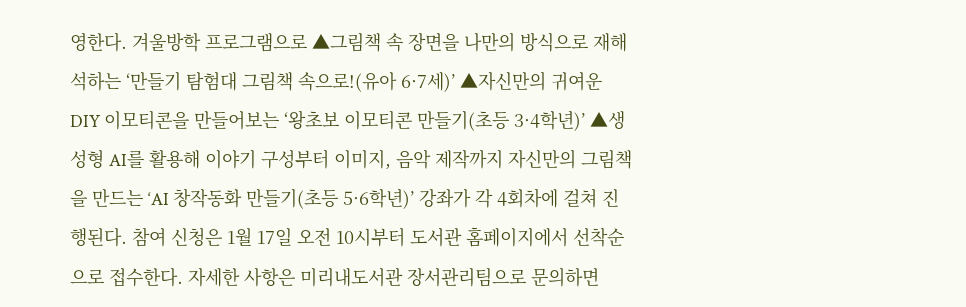영한다. 겨울방학 프로그램으로 ▲그림책 속 장면을 나만의 방식으로 재해석하는 ‘만들기 탐험대 그림책 속으로!(유아 6·7세)’ ▲자신만의 귀여운 DIY 이모티콘을 만들어보는 ‘왕초보 이모티콘 만들기(초등 3·4학년)’ ▲생성형 AI를 활용해 이야기 구성부터 이미지, 음악 제작까지 자신만의 그림책을 만드는 ‘AI 창작동화 만들기(초등 5·6학년)’ 강좌가 각 4회차에 걸쳐 진행된다. 참여 신청은 1월 17일 오전 10시부터 도서관 홈페이지에서 선착순으로 접수한다. 자세한 사항은 미리내도서관 장서관리팀으로 문의하면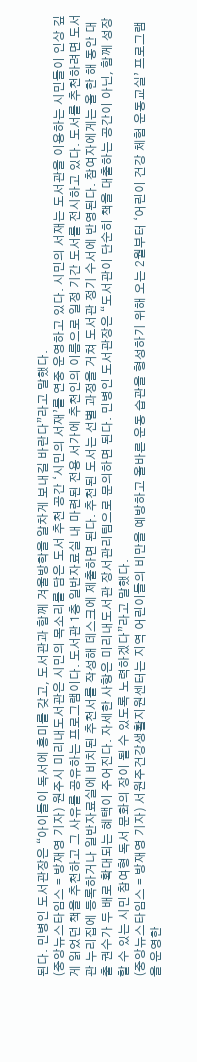된다. 민병인 도서관장은 “아이들이 독서에 흥미를 갖고, 도서관과 함께 겨울방학을 알차게 보내길 바란다”라고 말했다.
(중앙뉴스타임스 = 방재영 기자) 원주시 미리내도서관은 시민의 목소리를 담은 도서 추천 공간 ‘시민의 서재’를 연중 운영하고 있다. 시민의 서재는 도서관을 이용하는 시민들이 인상 깊게 읽었던 책을 추천하고 그 사유를 공유하는 프로그램이다. 도서관 1층 일반자료실 내 마련된 전용 서가에 추천인의 이름으로 일정 기간 도서를 전시하고 있다. 도서를 추천하려면 도서관 누리집에 등록하거나 일반자료실에 비치된 추천서를 작성해 데스크에 제출하면 된다. 추천된 도서는 선별 과정을 거쳐 도서관 정기 수서에 반영된다. 참여자에게는 올 한 해 동안 대출 권수가 두 배로 확대되는 혜택이 주어진다. 자세한 사항은 미리내도서관 장서관리팀으로 문의하면 된다. 민병인 도서관장은 “도서관이 단순히 책을 대출하는 공간이 아닌, 함께 성장할 수 있는 시민 참여형 독서 문화의 장이 될 수 있도록 노력하겠다”라고 말했다.
(중앙뉴스타임스 = 방재영 기자) 서원주건강생활지원센터는 지역 어린이들의 비만을 예방하고 올바른 운동 습관을 형성하기 위해 오는 2월부터 ‘어린이 건강 체험 운동교실’ 프로그램을 운영한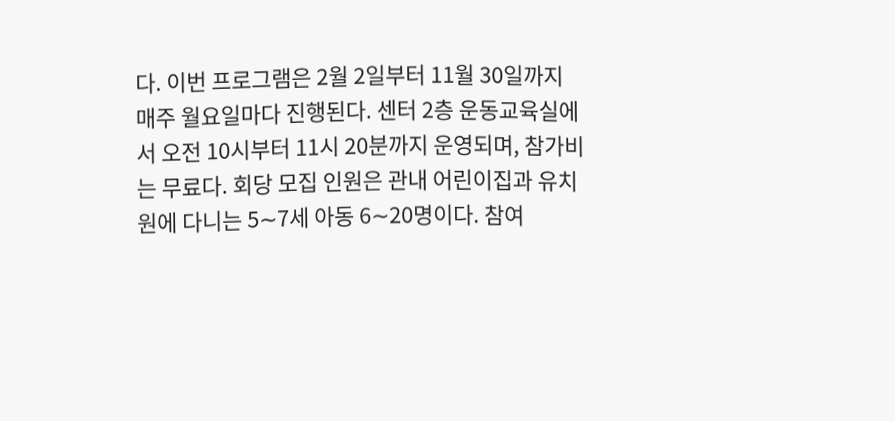다. 이번 프로그램은 2월 2일부터 11월 30일까지 매주 월요일마다 진행된다. 센터 2층 운동교육실에서 오전 10시부터 11시 20분까지 운영되며, 참가비는 무료다. 회당 모집 인원은 관내 어린이집과 유치원에 다니는 5∼7세 아동 6∼20명이다. 참여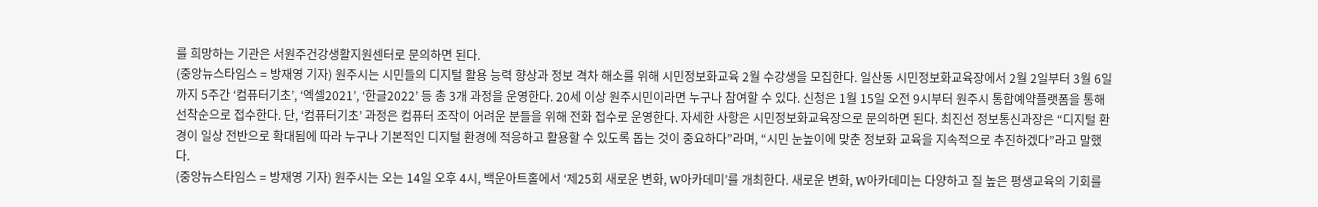를 희망하는 기관은 서원주건강생활지원센터로 문의하면 된다.
(중앙뉴스타임스 = 방재영 기자) 원주시는 시민들의 디지털 활용 능력 향상과 정보 격차 해소를 위해 시민정보화교육 2월 수강생을 모집한다. 일산동 시민정보화교육장에서 2월 2일부터 3월 6일까지 5주간 ‘컴퓨터기초’, ‘엑셀2021’, ‘한글2022’ 등 총 3개 과정을 운영한다. 20세 이상 원주시민이라면 누구나 참여할 수 있다. 신청은 1월 15일 오전 9시부터 원주시 통합예약플랫폼을 통해 선착순으로 접수한다. 단, ‘컴퓨터기초’ 과정은 컴퓨터 조작이 어려운 분들을 위해 전화 접수로 운영한다. 자세한 사항은 시민정보화교육장으로 문의하면 된다. 최진선 정보통신과장은 “디지털 환경이 일상 전반으로 확대됨에 따라 누구나 기본적인 디지털 환경에 적응하고 활용할 수 있도록 돕는 것이 중요하다”라며, “시민 눈높이에 맞춘 정보화 교육을 지속적으로 추진하겠다”라고 말했다.
(중앙뉴스타임스 = 방재영 기자) 원주시는 오는 14일 오후 4시, 백운아트홀에서 ‘제25회 새로운 변화, W아카데미’를 개최한다. 새로운 변화, W아카데미는 다양하고 질 높은 평생교육의 기회를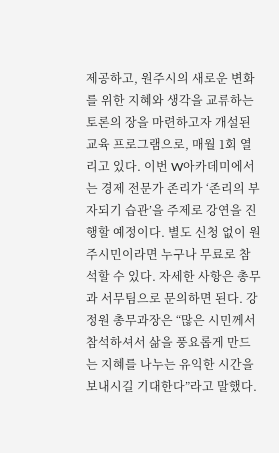제공하고, 원주시의 새로운 변화를 위한 지혜와 생각을 교류하는 토론의 장을 마련하고자 개설된 교육 프로그램으로, 매월 1회 열리고 있다. 이번 W아카데미에서는 경제 전문가 존리가 ‘존리의 부자되기 습관’을 주제로 강연을 진행할 예정이다. 별도 신청 없이 원주시민이라면 누구나 무료로 참석할 수 있다. 자세한 사항은 총무과 서무팀으로 문의하면 된다. 강정원 총무과장은 “많은 시민께서 참석하셔서 삶을 풍요롭게 만드는 지혜를 나누는 유익한 시간을 보내시길 기대한다”라고 말했다.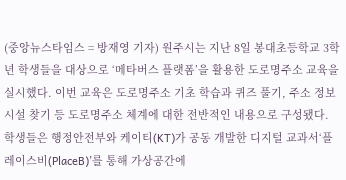(중앙뉴스타임스 = 방재영 기자) 원주시는 지난 8일 봉대초등학교 3학년 학생들을 대상으로 ‘메타버스 플랫폼’을 활용한 도로명주소 교육을 실시했다. 이번 교육은 도로명주소 기초 학습과 퀴즈 풀기, 주소 정보 시설 찾기 등 도로명주소 체계에 대한 전반적인 내용으로 구성됐다. 학생들은 행정안전부와 케이티(KT)가 공동 개발한 디지털 교과서‘플레이스비(PlaceB)’를 통해 가상공간에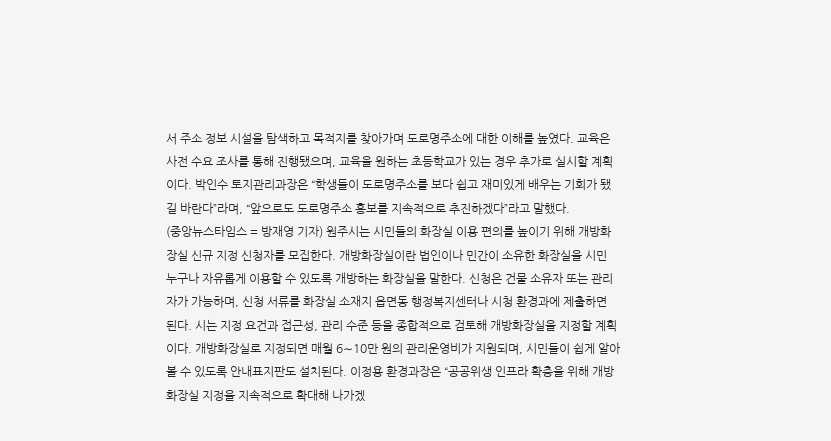서 주소 정보 시설을 탐색하고 목적지를 찾아가며 도로명주소에 대한 이해를 높였다. 교육은 사전 수요 조사를 통해 진행됐으며, 교육을 원하는 초등학교가 있는 경우 추가로 실시할 계획이다. 박인수 토지관리과장은 “학생들이 도로명주소를 보다 쉽고 재미있게 배우는 기회가 됐길 바란다”라며, “앞으로도 도로명주소 홍보를 지속적으로 추진하겠다”라고 말했다.
(중앙뉴스타임스 = 방재영 기자) 원주시는 시민들의 화장실 이용 편의를 높이기 위해 개방화장실 신규 지정 신청자를 모집한다. 개방화장실이란 법인이나 민간이 소유한 화장실을 시민 누구나 자유롭게 이용할 수 있도록 개방하는 화장실을 말한다. 신청은 건물 소유자 또는 관리자가 가능하며, 신청 서류를 화장실 소재지 읍면동 행정복지센터나 시청 환경과에 제출하면 된다. 시는 지정 요건과 접근성, 관리 수준 등을 종합적으로 검토해 개방화장실을 지정할 계획이다. 개방화장실로 지정되면 매월 6∼10만 원의 관리운영비가 지원되며, 시민들이 쉽게 알아볼 수 있도록 안내표지판도 설치된다. 이정용 환경과장은 “공공위생 인프라 확충을 위해 개방화장실 지정을 지속적으로 확대해 나가겠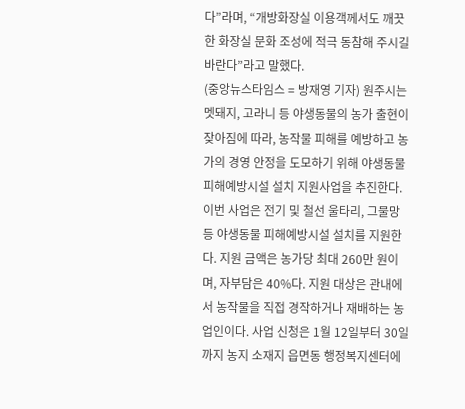다”라며, “개방화장실 이용객께서도 깨끗한 화장실 문화 조성에 적극 동참해 주시길 바란다”라고 말했다.
(중앙뉴스타임스 = 방재영 기자) 원주시는 멧돼지, 고라니 등 야생동물의 농가 출현이 잦아짐에 따라, 농작물 피해를 예방하고 농가의 경영 안정을 도모하기 위해 야생동물 피해예방시설 설치 지원사업을 추진한다. 이번 사업은 전기 및 철선 울타리, 그물망 등 야생동물 피해예방시설 설치를 지원한다. 지원 금액은 농가당 최대 260만 원이며, 자부담은 40%다. 지원 대상은 관내에서 농작물을 직접 경작하거나 재배하는 농업인이다. 사업 신청은 1월 12일부터 30일까지 농지 소재지 읍면동 행정복지센터에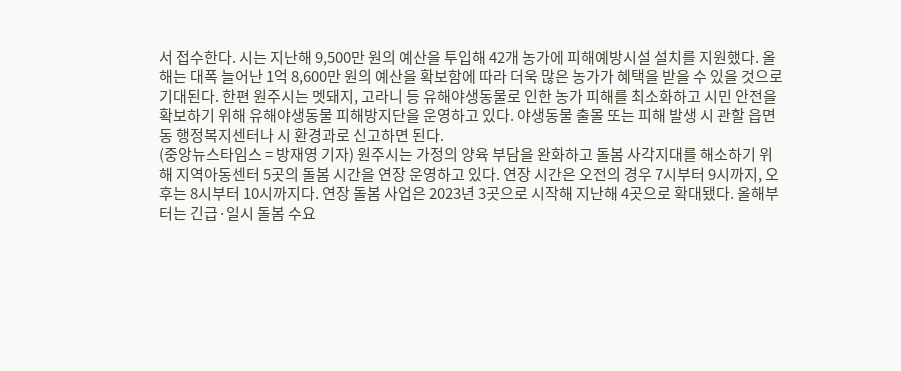서 접수한다. 시는 지난해 9,500만 원의 예산을 투입해 42개 농가에 피해예방시설 설치를 지원했다. 올해는 대폭 늘어난 1억 8,600만 원의 예산을 확보함에 따라 더욱 많은 농가가 혜택을 받을 수 있을 것으로 기대된다. 한편 원주시는 멧돼지, 고라니 등 유해야생동물로 인한 농가 피해를 최소화하고 시민 안전을 확보하기 위해 유해야생동물 피해방지단을 운영하고 있다. 야생동물 출몰 또는 피해 발생 시 관할 읍면동 행정복지센터나 시 환경과로 신고하면 된다.
(중앙뉴스타임스 = 방재영 기자) 원주시는 가정의 양육 부담을 완화하고 돌봄 사각지대를 해소하기 위해 지역아동센터 5곳의 돌봄 시간을 연장 운영하고 있다. 연장 시간은 오전의 경우 7시부터 9시까지, 오후는 8시부터 10시까지다. 연장 돌봄 사업은 2023년 3곳으로 시작해 지난해 4곳으로 확대됐다. 올해부터는 긴급·일시 돌봄 수요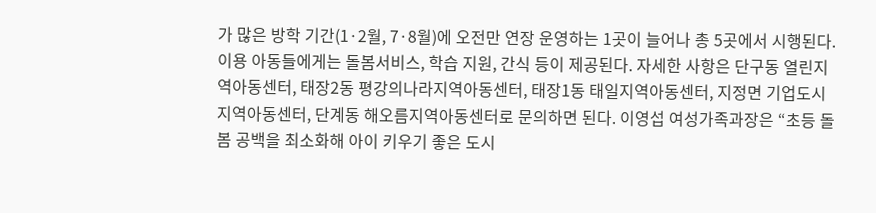가 많은 방학 기간(1·2월, 7·8월)에 오전만 연장 운영하는 1곳이 늘어나 총 5곳에서 시행된다. 이용 아동들에게는 돌봄서비스, 학습 지원, 간식 등이 제공된다. 자세한 사항은 단구동 열린지역아동센터, 태장2동 평강의나라지역아동센터, 태장1동 태일지역아동센터, 지정면 기업도시지역아동센터, 단계동 해오름지역아동센터로 문의하면 된다. 이영섭 여성가족과장은 “초등 돌봄 공백을 최소화해 아이 키우기 좋은 도시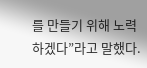를 만들기 위해 노력하겠다”라고 말했다.